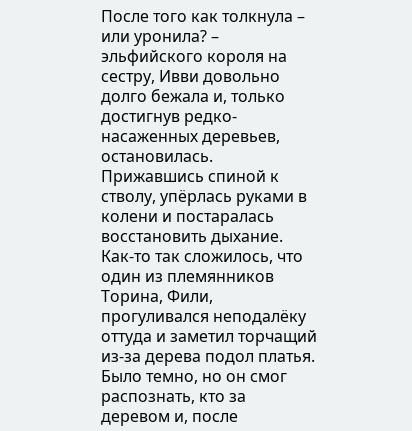После того как толкнула – или уронила? – эльфийского короля на сестру, Ивви довольно долго бежала и, только достигнув редко-насаженных деревьев, остановилась. Прижавшись спиной к стволу, упёрлась руками в колени и постаралась восстановить дыхание.
Как-то так сложилось, что один из племянников Торина, Фили, прогуливался неподалёку оттуда и заметил торчащий из-за дерева подол платья. Было темно, но он смог распознать, кто за деревом и, после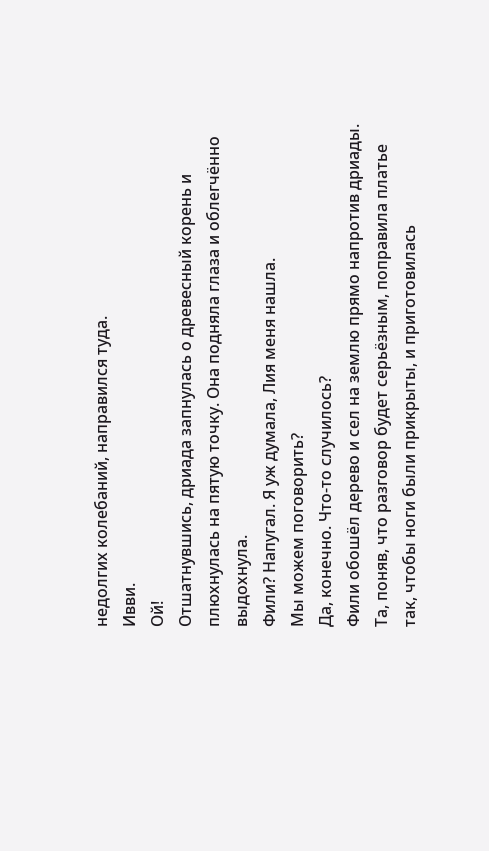недолгих колебаний, направился туда.
Ивви.
Ой!
Отшатнувшись, дриада запнулась о древесный корень и плюхнулась на пятую точку. Она подняла глаза и облегчённо выдохнула.
Фили? Напугал. Я уж думала, Лия меня нашла.
Мы можем поговорить?
Да, конечно. Что-то случилось?
Фили обошёл дерево и сел на землю прямо напротив дриады. Та, поняв, что разговор будет серьёзным, поправила платье так, чтобы ноги были прикрыты, и приготовилась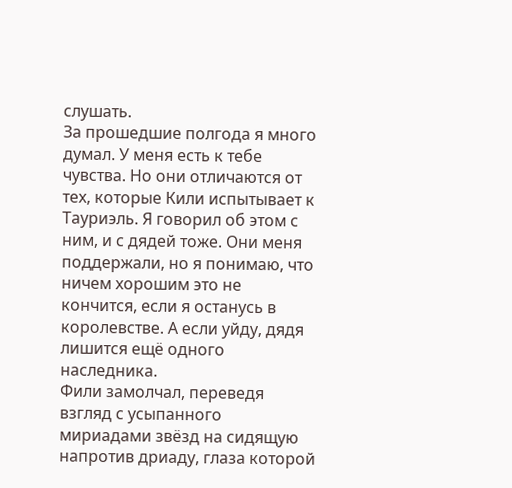слушать.
За прошедшие полгода я много думал. У меня есть к тебе чувства. Но они отличаются от тех, которые Кили испытывает к Тауриэль. Я говорил об этом с ним, и с дядей тоже. Они меня поддержали, но я понимаю, что ничем хорошим это не кончится, если я останусь в королевстве. А если уйду, дядя лишится ещё одного наследника.
Фили замолчал, переведя взгляд с усыпанного мириадами звёзд на сидящую напротив дриаду, глаза которой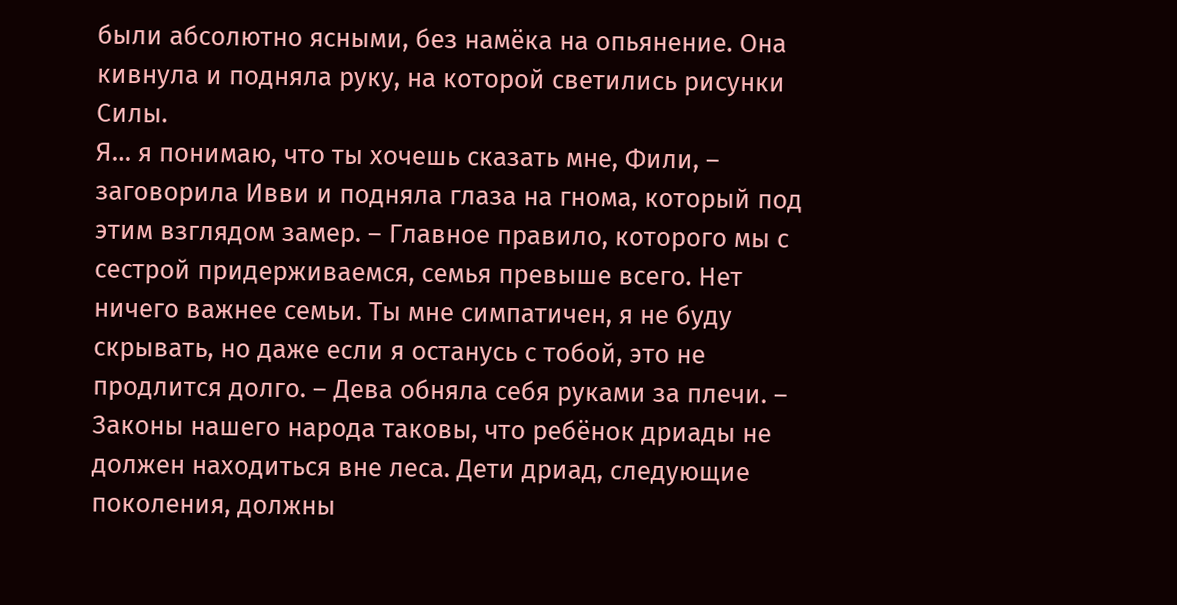были абсолютно ясными, без намёка на опьянение. Она кивнула и подняла руку, на которой светились рисунки Силы.
Я… я понимаю, что ты хочешь сказать мне, Фили, – заговорила Ивви и подняла глаза на гнома, который под этим взглядом замер. – Главное правило, которого мы с сестрой придерживаемся, семья превыше всего. Нет ничего важнее семьи. Ты мне симпатичен, я не буду скрывать, но даже если я останусь с тобой, это не продлится долго. – Дева обняла себя руками за плечи. – Законы нашего народа таковы, что ребёнок дриады не должен находиться вне леса. Дети дриад, следующие поколения, должны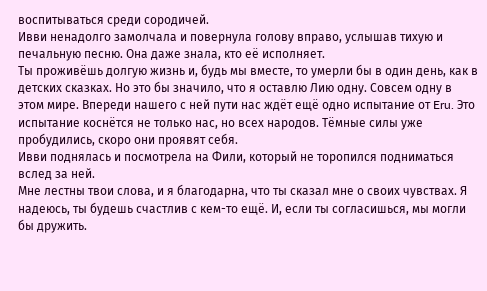воспитываться среди сородичей.
Ивви ненадолго замолчала и повернула голову вправо, услышав тихую и печальную песню. Она даже знала, кто её исполняет.
Ты проживёшь долгую жизнь и, будь мы вместе, то умерли бы в один день, как в детских сказках. Но это бы значило, что я оставлю Лию одну. Совсем одну в этом мире. Впереди нашего с ней пути нас ждёт ещё одно испытание от Eru. Это испытание коснётся не только нас, но всех народов. Тёмные силы уже пробудились, скоро они проявят себя.
Ивви поднялась и посмотрела на Фили, который не торопился подниматься вслед за ней.
Мне лестны твои слова, и я благодарна, что ты сказал мне о своих чувствах. Я надеюсь, ты будешь счастлив с кем-то ещё. И, если ты согласишься, мы могли бы дружить.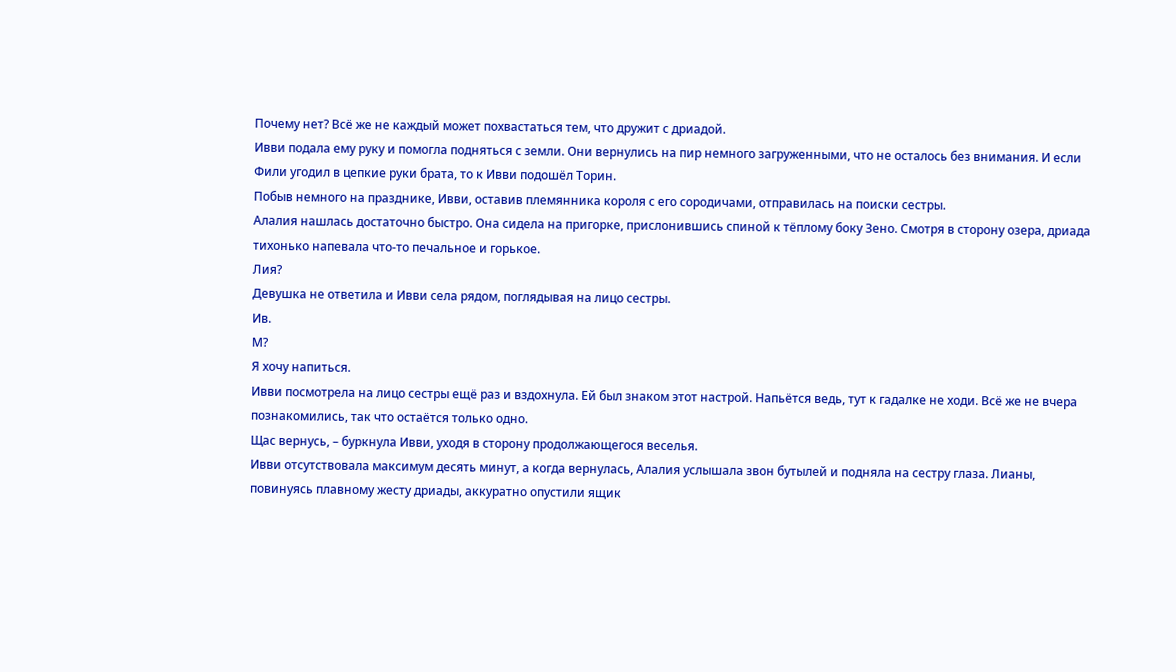Почему нет? Всё же не каждый может похвастаться тем, что дружит с дриадой.
Ивви подала ему руку и помогла подняться с земли. Они вернулись на пир немного загруженными, что не осталось без внимания. И если Фили угодил в цепкие руки брата, то к Ивви подошёл Торин.
Побыв немного на празднике, Ивви, оставив племянника короля с его сородичами, отправилась на поиски сестры.
Алалия нашлась достаточно быстро. Она сидела на пригорке, прислонившись спиной к тёплому боку Зено. Смотря в сторону озера, дриада тихонько напевала что-то печальное и горькое.
Лия?
Девушка не ответила и Ивви села рядом, поглядывая на лицо сестры.
Ив.
М?
Я хочу напиться.
Ивви посмотрела на лицо сестры ещё раз и вздохнула. Ей был знаком этот настрой. Напьётся ведь, тут к гадалке не ходи. Всё же не вчера познакомились, так что остаётся только одно.
Щас вернусь, – буркнула Ивви, уходя в сторону продолжающегося веселья.
Ивви отсутствовала максимум десять минут, а когда вернулась, Алалия услышала звон бутылей и подняла на сестру глаза. Лианы, повинуясь плавному жесту дриады, аккуратно опустили ящик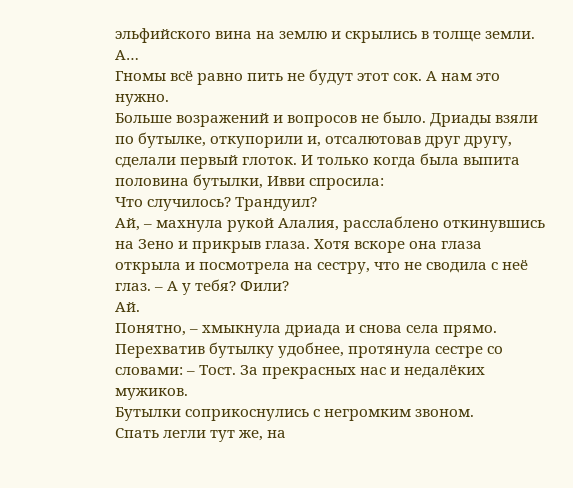эльфийского вина на землю и скрылись в толще земли.
А…
Гномы всё равно пить не будут этот сок. А нам это нужно.
Больше возражений и вопросов не было. Дриады взяли по бутылке, откупорили и, отсалютовав друг другу, сделали первый глоток. И только когда была выпита половина бутылки, Ивви спросила:
Что случилось? Трандуил?
Ай, – махнула рукой Алалия, расслаблено откинувшись на Зено и прикрыв глаза. Хотя вскоре она глаза открыла и посмотрела на сестру, что не сводила с неё глаз. – А у тебя? Фили?
Ай.
Понятно, – хмыкнула дриада и снова села прямо. Перехватив бутылку удобнее, протянула сестре со словами: – Тост. За прекрасных нас и недалёких мужиков.
Бутылки соприкоснулись с негромким звоном.
Спать легли тут же, на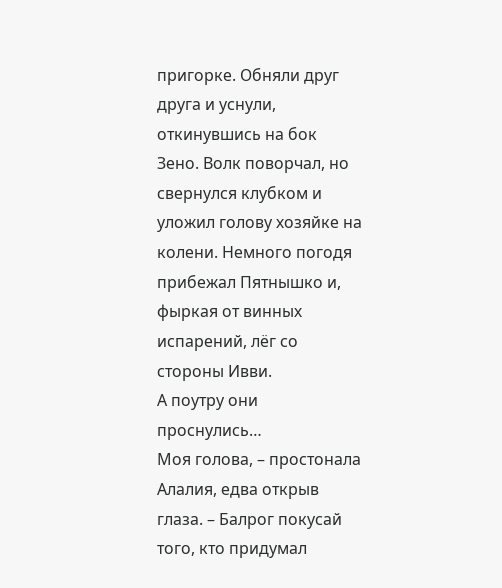пригорке. Обняли друг друга и уснули, откинувшись на бок Зено. Волк поворчал, но свернулся клубком и уложил голову хозяйке на колени. Немного погодя прибежал Пятнышко и, фыркая от винных испарений, лёг со стороны Ивви.
А поутру они проснулись…
Моя голова, – простонала Алалия, едва открыв глаза. – Балрог покусай того, кто придумал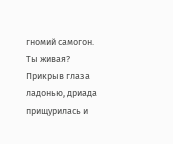гномий самогон.
Ты живая?
Прикрыв глаза ладонью, дриада прищурилась и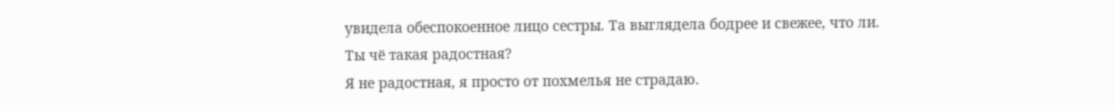увидела обеспокоенное лицо сестры. Та выглядела бодрее и свежее, что ли.
Ты чё такая радостная?
Я не радостная, я просто от похмелья не страдаю.